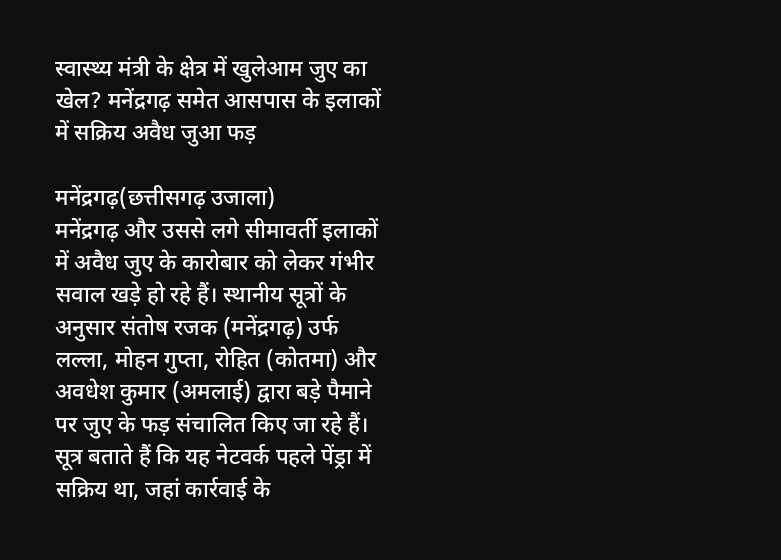स्वास्थ्य मंत्री के क्षेत्र में खुलेआम जुए का खेल? मनेंद्रगढ़ समेत आसपास के इलाकों में सक्रिय अवैध जुआ फड़

मनेंद्रगढ़(छत्तीसगढ़ उजाला)
मनेंद्रगढ़ और उससे लगे सीमावर्ती इलाकों में अवैध जुए के कारोबार को लेकर गंभीर सवाल खड़े हो रहे हैं। स्थानीय सूत्रों के अनुसार संतोष रजक (मनेंद्रगढ़) उर्फ लल्ला, मोहन गुप्ता, रोहित (कोतमा) और अवधेश कुमार (अमलाई) द्वारा बड़े पैमाने पर जुए के फड़ संचालित किए जा रहे हैं।
सूत्र बताते हैं कि यह नेटवर्क पहले पेंड्रा में सक्रिय था, जहां कार्रवाई के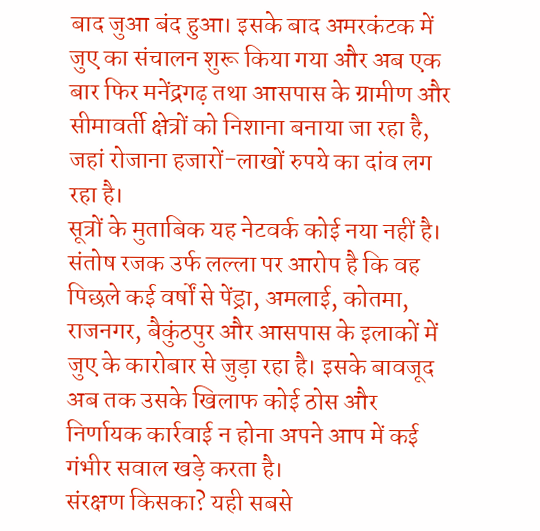बाद जुआ बंद हुआ। इसके बाद अमरकंटक में जुए का संचालन शुरू किया गया और अब एक बार फिर मनेंद्रगढ़ तथा आसपास के ग्रामीण और सीमावर्ती क्षेत्रों को निशाना बनाया जा रहा है, जहां रोजाना हजारों-लाखों रुपये का दांव लग रहा है।
सूत्रों के मुताबिक यह नेटवर्क कोई नया नहीं है। संतोष रजक उर्फ लल्ला पर आरोप है कि वह पिछले कई वर्षों से पेंड्रा, अमलाई, कोतमा, राजनगर, बैकुंठपुर और आसपास के इलाकों में जुए के कारोबार से जुड़ा रहा है। इसके बावजूद अब तक उसके खिलाफ कोई ठोस और निर्णायक कार्रवाई न होना अपने आप में कई गंभीर सवाल खड़े करता है।
संरक्षण किसका? यही सबसे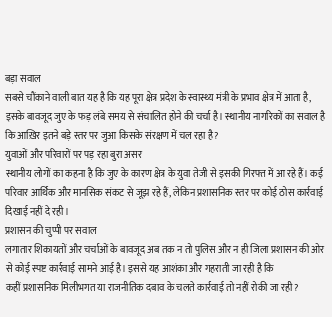बड़ा सवाल
सबसे चौंकाने वाली बात यह है कि यह पूरा क्षेत्र प्रदेश के स्वास्थ्य मंत्री के प्रभाव क्षेत्र में आता है, इसके बावजूद जुए के फड़ लंबे समय से संचालित होने की चर्चा है। स्थानीय नागरिकों का सवाल है कि आख़िर इतने बड़े स्तर पर जुआ किसके संरक्षण में चल रहा है?
युवाओं और परिवारों पर पड़ रहा बुरा असर
स्थानीय लोगों का कहना है कि जुए के कारण क्षेत्र के युवा तेजी से इसकी गिरफ्त में आ रहे हैं। कई परिवार आर्थिक और मानसिक संकट से जूझ रहे हैं, लेकिन प्रशासनिक स्तर पर कोई ठोस कार्रवाई दिखाई नहीं दे रही।
प्रशासन की चुप्पी पर सवाल
लगातार शिकायतों और चर्चाओं के बावजूद अब तक न तो पुलिस और न ही जिला प्रशासन की ओर से कोई स्पष्ट कार्रवाई सामने आई है। इससे यह आशंका और गहराती जा रही है कि
कहीं प्रशासनिक मिलीभगत या राजनीतिक दबाव के चलते कार्रवाई तो नहीं रोकी जा रही?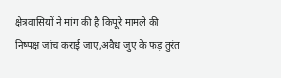क्षेत्रवासियों ने मांग की है किपूरे मामले की निष्पक्ष जांच कराई जाए,अवैध जुए के फड़ तुरंत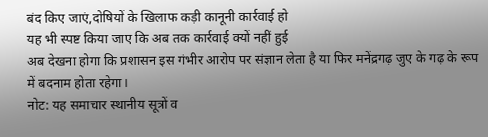बंद किए जाएं,दोषियों के खिलाफ कड़ी कानूनी कार्रवाई हो
यह भी स्पष्ट किया जाए कि अब तक कार्रवाई क्यों नहीं हुई
अब देखना होगा कि प्रशासन इस गंभीर आरोप पर संज्ञान लेता है या फिर मनेंद्रगढ़ जुए के गढ़ के रूप में बदनाम होता रहेगा।
नोट: यह समाचार स्थानीय सूत्रों व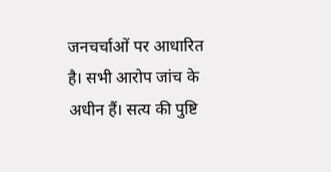जनचर्चाओं पर आधारित है। सभी आरोप जांच के अधीन हैं। सत्य की पुष्टि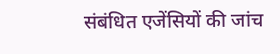संबंधित एजेंसियों की जांच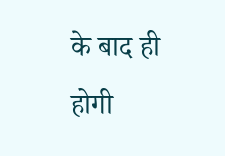के बाद ही होगी